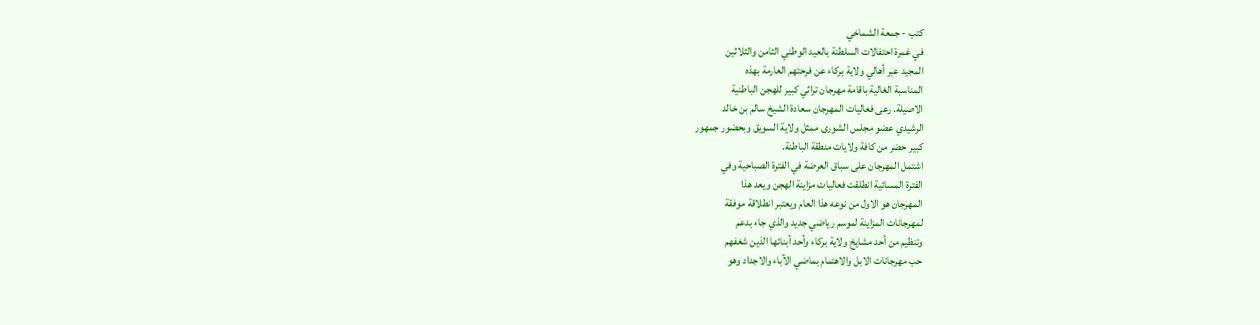كتب - جمعة الشماخي
في غمرة احتفالات السلطنة بالعيد الوطني الثامن والثلاثين
المجيد عبر أهالي ولاية بركاء عن فرحتهم العارمة بهذه
المناسبة الغالية باقامة مهرجان تراثي كبير للهجن الباطنية
الاصيلة. رعى فعاليات المهرجان سعادة الشيخ سالم بن خالد
الرشيدي عضو مجلس الشورى ممثل ولاية السويق وبحضور جمهور
كبير حضر من كافة ولايات منطقة الباطنة.
اشتمل المهرجان على سباق العرضة في الفترة الصباحية وفي
الفترة المسائية انطلقت فعاليات مزاينة الهجن ويعد هذا
المهرجان هو الاول من نوعه هذا العام ويعتبر انطلاقة موفقة
لمهرجانات المزاينة لموسم رياضي جديد والذي جاء بدعم
وتنظيم من أحد مشايخ ولاية بركاء وأحد أبنائها الذين شغفهم
حب مهرجانات الابل والاهتمام بماضي الآباء والاجداد وهو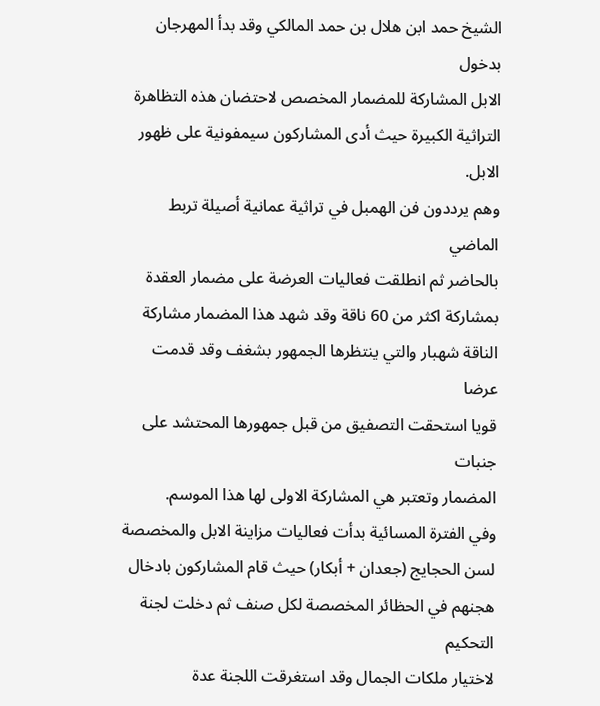الشيخ حمد ابن هلال بن حمد المالكي وقد بدأ المهرجان بدخول
الابل المشاركة للمضمار المخصص لاحتضان هذه التظاهرة
التراثية الكبيرة حيث أدى المشاركون سيمفونية على ظهور
الابل.
وهم يرددون فن الهمبل في تراثية عمانية أصيلة تربط الماضي
بالحاضر ثم انطلقت فعاليات العرضة على مضمار العقدة
بمشاركة اكثر من 60 ناقة وقد شهد هذا المضمار مشاركة
الناقة شهبار والتي ينتظرها الجمهور بشغف وقد قدمت عرضا
قويا استحقت التصفيق من قبل جمهورها المحتشد على جنبات
المضمار وتعتبر هي المشاركة الاولى لها هذا الموسم.
وفي الفترة المسائية بدأت فعاليات مزاينة الابل والمخصصة
لسن الحجايج (جعدان + أبكار) حيث قام المشاركون بادخال
هجنهم في الحظائر المخصصة لكل صنف ثم دخلت لجنة التحكيم
لاختيار ملكات الجمال وقد استغرقت اللجنة عدة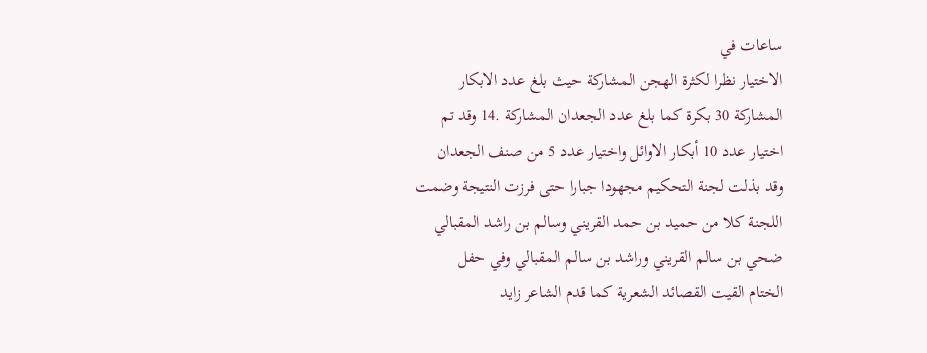ساعات في
الاختيار نظرا لكثرة الهجن المشاركة حيث بلغ عدد الابكار
المشاركة 30 بكرة كما بلغ عدد الجعدان المشاركة .14 وقد تم
اختيار عدد 10 أبكار الاوائل واختيار عدد 5 من صنف الجعدان
وقد بذلت لجنة التحكيم مجهودا جبارا حتى فرزت النتيجة وضمت
اللجنة كلا من حميد بن حمد القريني وسالم بن راشد المقبالي
ضحي بن سالم القريني وراشد بن سالم المقبالي وفي حفل
الختام القيت القصائد الشعرية كما قدم الشاعر زايد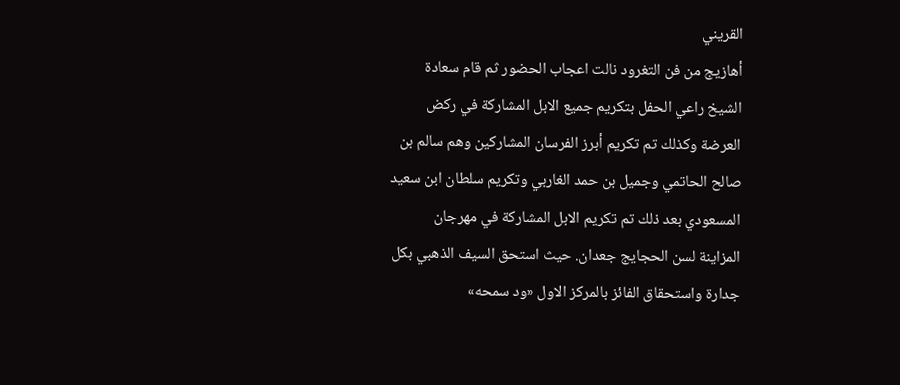القريني
أهازيج من فن التغرود نالت اعجاب الحضور ثم قام سعادة
الشيخ راعي الحفل بتكريم جميع الابل المشاركة في ركض
العرضة وكذلك تم تكريم أبرز الفرسان المشاركين وهم سالم بن
صالح الحاتمي وجميل بن حمد الغاربي وتكريم سلطان ابن سعيد
المسعودي بعد ذلك تم تكريم الابل المشاركة في مهرجان
المزاينة لسن الحجايج جعدان. حيث استحق السيف الذهبي بكل
جدارة واستحقاق الفائز بالمركز الاول «ود سمحه»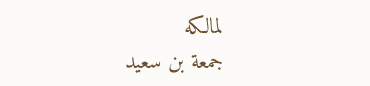لمالكه
جمعة بن سعيد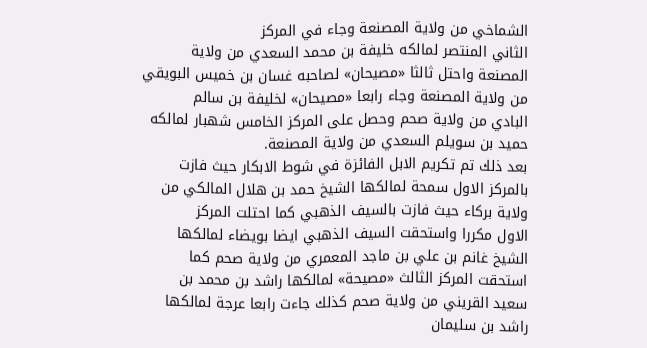الشماخي من ولاية المصنعة وجاء في المركز
الثاني المنتصر لمالكه خليفة بن محمد السعدي من ولاية
المصنعة واحتل ثالثا «مصيحان» لصاحبه غسان بن خميس البويقي
من ولاية المصنعة وجاء رابعا «مصيحان» لخليفة بن سالم
البادي من ولاية صحم وحصل على المركز الخامس شهبار لمالكه
حميد بن سويلم السعدي من ولاية المصنعة.
بعد ذلك تم تكريم الابل الفائزة في شوط الابكار حيث فازت
بالمركز الاول سمحة لمالكها الشيخ حمد بن هلال المالكي من
ولاية بركاء حيث فازت بالسيف الذهبي كما احتلت المركز
الاول مكررا واستحقت السيف الذهبي ايضا بويضاء لمالكها
الشيخ غانم بن علي بن ماجد المعمري من ولاية صحم كما
استحقت المركز الثالث «مصيحة» لمالكها راشد بن محمد بن
سعيد القريني من ولاية صحم كذلك جاءت رابعا عرجة لمالكها
راشد بن سليمان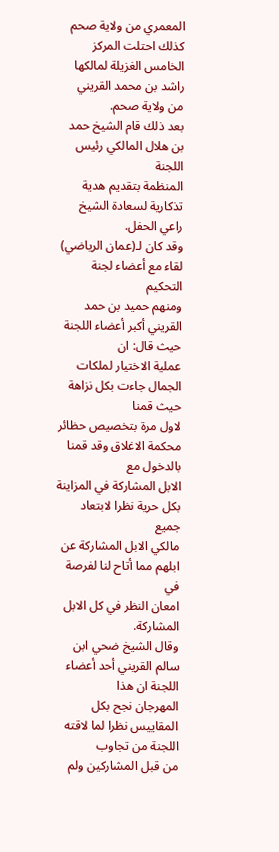المعمري من ولاية صحم كذلك احتلت المركز
الخامس الغزيلة لمالكها راشد بن محمد القريني من ولاية صحم.
بعد ذلك قام الشيخ حمد بن هلال المالكي رئيس اللجنة
المنظمة بتقديم هدية تذكارية لسعادة الشيخ راعي الحفل.
وقد كان لـ(عمان الرياضي) لقاء مع أعضاء لجنة التحكيم
ومنهم حميد بن حمد القريني أكبر أعضاء اللجنة حيث قال: ان
عملية الاختيار لملكات الجمال جاءت بكل نزاهة حيث قمنا
لاول مرة بتخصيص حظائر محكمة الاغلاق وقد قمنا بالدخول مع
الابل المشاركة في المزاينة بكل حرية نظرا لابتعاد جميع
مالكي الابل المشاركة عن ابلهم مما أتاح لنا لفرصة في
امعان النظر في كل الابل المشاركة.
وقال الشيخ ضحي ابن سالم القريني أحد أعضاء اللجنة ان هذا
المهرجان نجح بكل المقاييس نظرا لما لاقته اللجنة من تجاوب
من قبل المشاركين ولم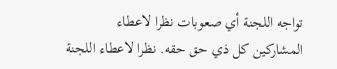تواجه اللجنة أي صعوبات نظرا لاعطاء
المشاركين كل ذي حق حقه. نظرا لاعطاء اللجنة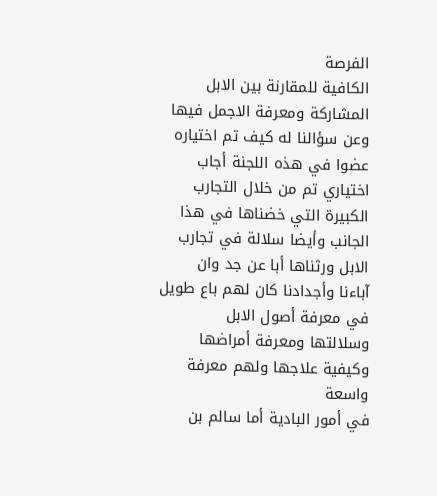الفرصة
الكافية للمقارنة بين الابل المشاركة ومعرفة الاجمل فيها
وعن سؤالنا له كيف تم اختياره عضوا في هذه اللجنة أجاب
اختياري تم من خلال التجارب الكبيرة التي خضناها في هذا
الجانب وأيضا سلالة في تجارب الابل ورثناها أبا عن جد وان
آباءنا وأجدادنا كان لهم باع طويل في معرفة أصول الابل
وسلالتها ومعرفة أمراضها وكيفية علاجها ولهم معرفة واسعة
في أمور البادية أما سالم بن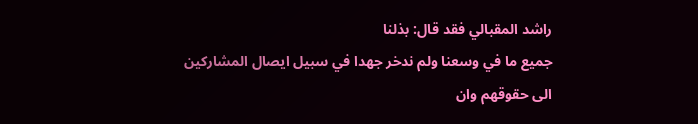راشد المقبالي فقد قال: بذلنا
جميع ما في وسعنا ولم ندخر جهدا في سبيل ايصال المشاركين
الى حقوقهم وان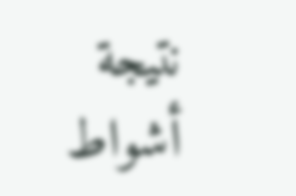نتيجة أشواط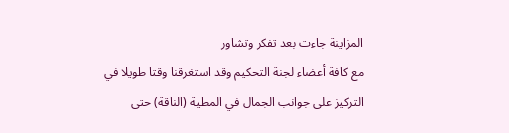المزاينة جاءت بعد تفكر وتشاور
مع كافة أعضاء لجنة التحكيم وقد استغرقنا وقتا طويلا في
التركيز على جوانب الجمال في المطية (الناقة) حتى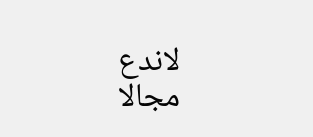لاندع
مجالا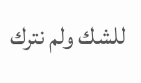للشك ولم نترك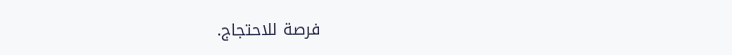فرصة للاحتجاج.